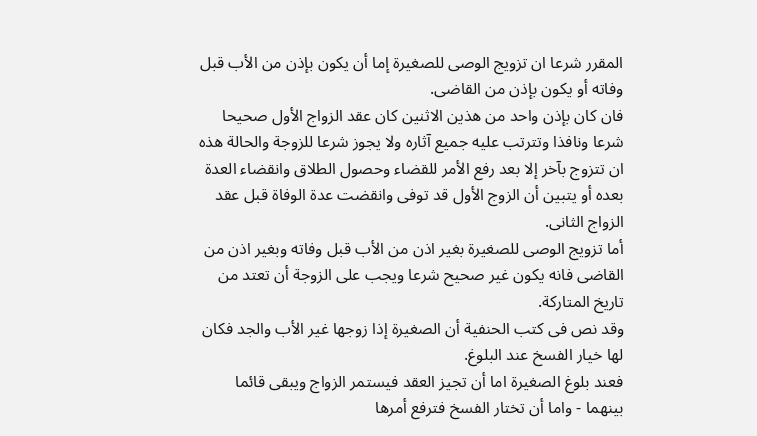المقرر شرعا ان تزويج الوصى للصغيرة إما أن يكون بإذن من الأب قبل وفاته أو يكون بإذن من القاضى.
فان كان بإذن واحد من هذين الاثنين كان عقد الزواج الأول صحيحا شرعا ونافذا وتترتب عليه جميع آثاره ولا يجوز شرعا للزوجة والحالة هذه ان تتزوج بآخر إلا بعد رفع الأمر للقضاء وحصول الطلاق وانقضاء العدة بعده أو يتبين أن الزوج الأول قد توفى وانقضت عدة الوفاة قبل عقد الزواج الثانى.
أما تزويج الوصى للصغيرة بغير اذن من الأب قبل وفاته وبغير اذن من القاضى فانه يكون غير صحيح شرعا ويجب على الزوجة أن تعتد من تاريخ المتاركة.
وقد نص فى كتب الحنفية أن الصغيرة إذا زوجها غير الأب والجد فكان لها خيار الفسخ عند البلوغ.
فعند بلوغ الصغيرة اما أن تجيز العقد فيستمر الزواج ويبقى قائما بينهما - واما أن تختار الفسخ فترفع أمرها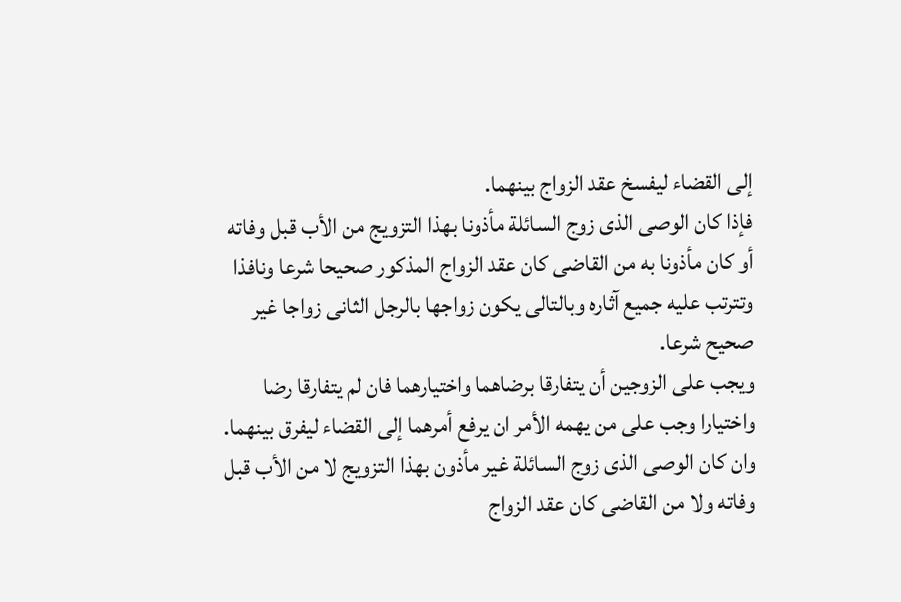إلى القضاء ليفسخ عقد الزواج بينهما.
فإذا كان الوصى الذى زوج السائلة مأذونا بهذا التزويج من الأب قبل وفاته أو كان مأذونا به من القاضى كان عقد الزواج المذكور صحيحا شرعا ونافذا وتترتب عليه جميع آثاره وبالتالى يكون زواجها بالرجل الثانى زواجا غير صحيح شرعا.
ويجب على الزوجين أن يتفارقا برضاهما واختيارهما فان لم يتفارقا رضا واختيارا وجب على من يهمه الأمر ان يرفع أمرهما إلى القضاء ليفرق بينهما.
وان كان الوصى الذى زوج السائلة غير مأذون بهذا التزويج لا من الأب قبل وفاته ولا من القاضى كان عقد الزواج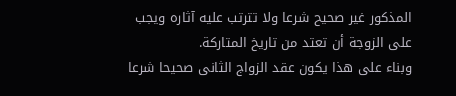المذكور غير صحيح شرعا ولا تترتب عليه آثاره ويجب على الزوجة أن تعتد من تاريخ المتاركة.
وبناء على هذا يكون عقد الزواج الثانى صحيحا شرعا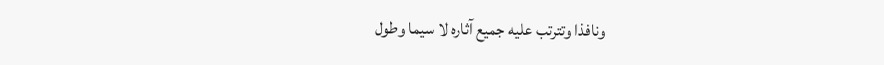ونافذا وتترتب عليه جميع آثاره لا سيما وطول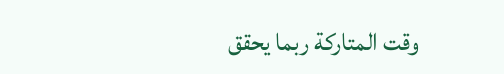وقت المتاركة ربما يحقق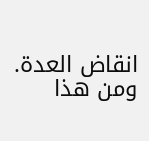انقاض العدة.
ومن هذا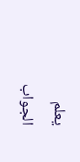يعلم الجواب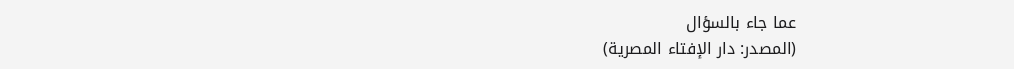عما جاء بالسؤال
(المصدر: دار الإفتاء المصرية)